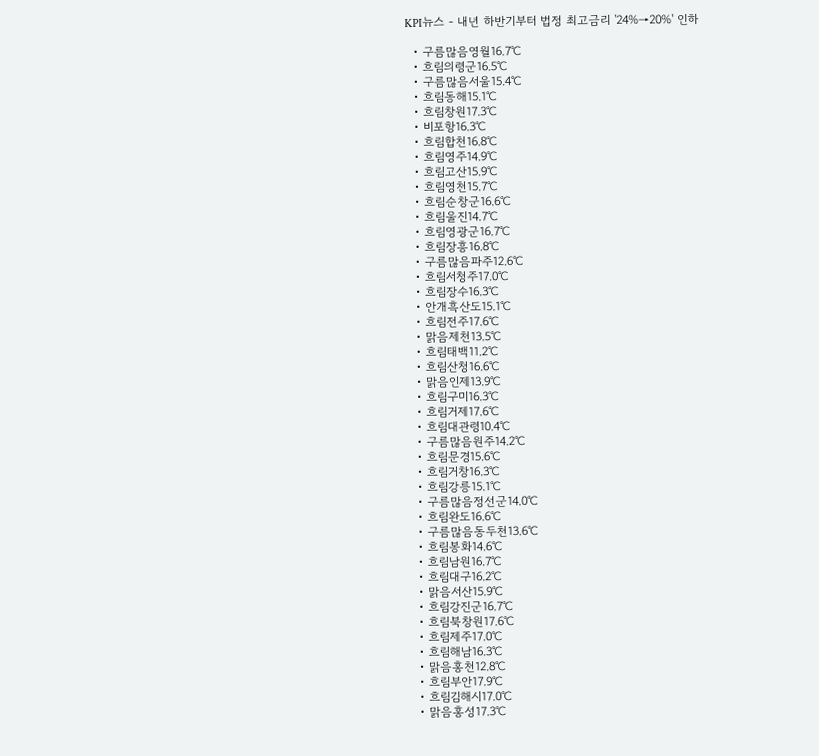KPI뉴스 - 내년 하반기부터 법정 최고금리 '24%→20%' 인하

  • 구름많음영월16.7℃
  • 흐림의령군16.5℃
  • 구름많음서울15.4℃
  • 흐림동해15.1℃
  • 흐림창원17.3℃
  • 비포항16.3℃
  • 흐림합천16.8℃
  • 흐림영주14.9℃
  • 흐림고산15.9℃
  • 흐림영천15.7℃
  • 흐림순창군16.6℃
  • 흐림울진14.7℃
  • 흐림영광군16.7℃
  • 흐림장흥16.8℃
  • 구름많음파주12.6℃
  • 흐림서청주17.0℃
  • 흐림장수16.3℃
  • 안개흑산도15.1℃
  • 흐림전주17.6℃
  • 맑음제천13.5℃
  • 흐림태백11.2℃
  • 흐림산청16.6℃
  • 맑음인제13.9℃
  • 흐림구미16.3℃
  • 흐림거제17.6℃
  • 흐림대관령10.4℃
  • 구름많음원주14.2℃
  • 흐림문경15.6℃
  • 흐림거창16.3℃
  • 흐림강릉15.1℃
  • 구름많음정선군14.0℃
  • 흐림완도16.6℃
  • 구름많음동두천13.6℃
  • 흐림봉화14.6℃
  • 흐림남원16.7℃
  • 흐림대구16.2℃
  • 맑음서산15.9℃
  • 흐림강진군16.7℃
  • 흐림북창원17.6℃
  • 흐림제주17.0℃
  • 흐림해남16.3℃
  • 맑음홍천12.8℃
  • 흐림부안17.9℃
  • 흐림김해시17.0℃
  • 맑음홍성17.3℃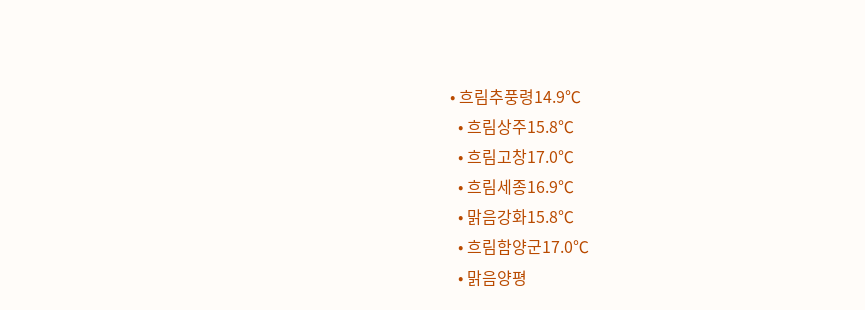• 흐림추풍령14.9℃
  • 흐림상주15.8℃
  • 흐림고창17.0℃
  • 흐림세종16.9℃
  • 맑음강화15.8℃
  • 흐림함양군17.0℃
  • 맑음양평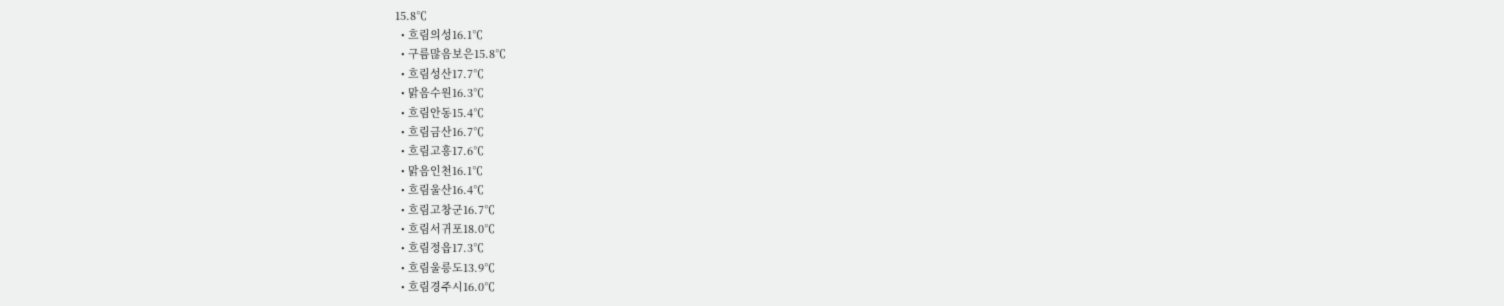15.8℃
  • 흐림의성16.1℃
  • 구름많음보은15.8℃
  • 흐림성산17.7℃
  • 맑음수원16.3℃
  • 흐림안동15.4℃
  • 흐림금산16.7℃
  • 흐림고흥17.6℃
  • 맑음인천16.1℃
  • 흐림울산16.4℃
  • 흐림고창군16.7℃
  • 흐림서귀포18.0℃
  • 흐림정읍17.3℃
  • 흐림울릉도13.9℃
  • 흐림경주시16.0℃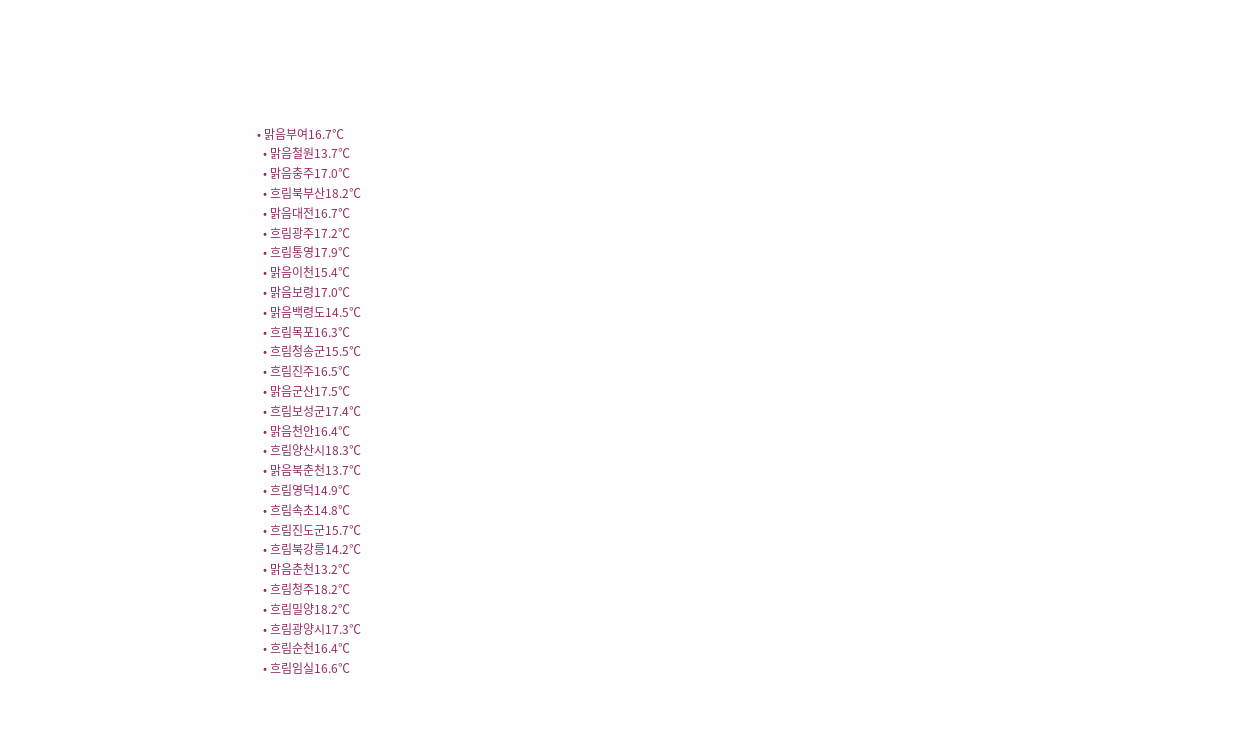• 맑음부여16.7℃
  • 맑음철원13.7℃
  • 맑음충주17.0℃
  • 흐림북부산18.2℃
  • 맑음대전16.7℃
  • 흐림광주17.2℃
  • 흐림통영17.9℃
  • 맑음이천15.4℃
  • 맑음보령17.0℃
  • 맑음백령도14.5℃
  • 흐림목포16.3℃
  • 흐림청송군15.5℃
  • 흐림진주16.5℃
  • 맑음군산17.5℃
  • 흐림보성군17.4℃
  • 맑음천안16.4℃
  • 흐림양산시18.3℃
  • 맑음북춘천13.7℃
  • 흐림영덕14.9℃
  • 흐림속초14.8℃
  • 흐림진도군15.7℃
  • 흐림북강릉14.2℃
  • 맑음춘천13.2℃
  • 흐림청주18.2℃
  • 흐림밀양18.2℃
  • 흐림광양시17.3℃
  • 흐림순천16.4℃
  • 흐림임실16.6℃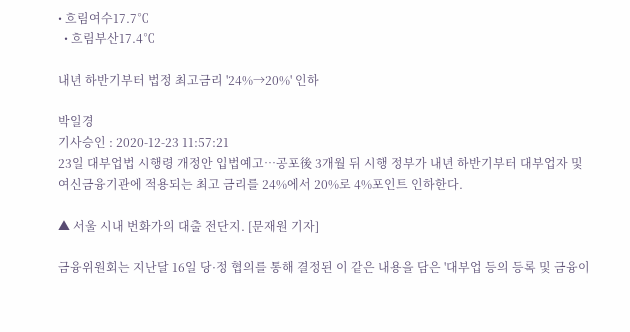• 흐림여수17.7℃
  • 흐림부산17.4℃

내년 하반기부터 법정 최고금리 '24%→20%' 인하

박일경
기사승인 : 2020-12-23 11:57:21
23일 대부업법 시행령 개정안 입법예고…공포後 3개월 뒤 시행 정부가 내년 하반기부터 대부업자 및 여신금융기관에 적용되는 최고 금리를 24%에서 20%로 4%포인트 인하한다.

▲ 서울 시내 번화가의 대출 전단지. [문재원 기자]

금융위원회는 지난달 16일 당·정 협의를 통해 결정된 이 같은 내용을 담은 '대부업 등의 등록 및 금융이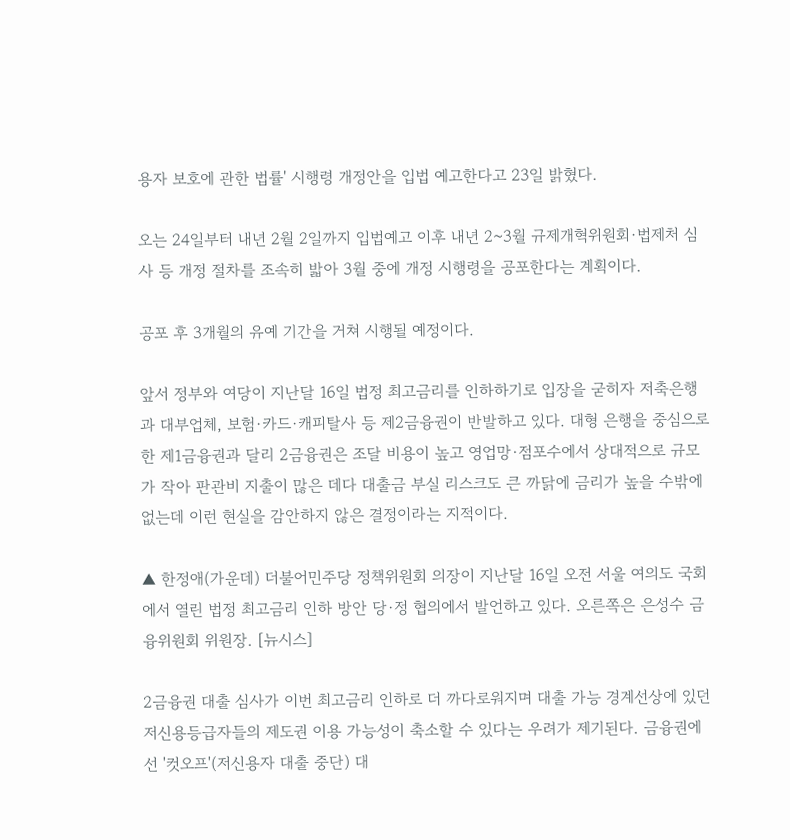용자 보호에 관한 법률' 시행령 개정안을 입법 예고한다고 23일 밝혔다.

오는 24일부터 내년 2월 2일까지 입법예고 이후 내년 2~3월 규제개혁위원회·법제처 심사 등 개정 절차를 조속히 밟아 3월 중에 개정 시행령을 공포한다는 계획이다.

공포 후 3개월의 유예 기간을 거쳐 시행될 예정이다.

앞서 정부와 여당이 지난달 16일 법정 최고금리를 인하하기로 입장을 굳히자 저축은행과 대부업체, 보험·카드·캐피탈사 등 제2금융권이 반발하고 있다. 대형 은행을 중심으로 한 제1금융권과 달리 2금융권은 조달 비용이 높고 영업망·점포수에서 상대적으로 규모가 작아 판관비 지출이 많은 데다 대출금 부실 리스크도 큰 까닭에 금리가 높을 수밖에 없는데 이런 현실을 감안하지 않은 결정이라는 지적이다.

▲ 한정애(가운데) 더불어민주당 정책위원회 의장이 지난달 16일 오전 서울 여의도 국회에서 열린 법정 최고금리 인하 방안 당·정 협의에서 발언하고 있다. 오른쪽은 은성수 금융위원회 위원장. [뉴시스]

2금융권 대출 심사가 이번 최고금리 인하로 더 까다로워지며 대출 가능 경계선상에 있던 저신용등급자들의 제도권 이용 가능성이 축소할 수 있다는 우려가 제기된다. 금융권에선 '컷오프'(저신용자 대출 중단) 대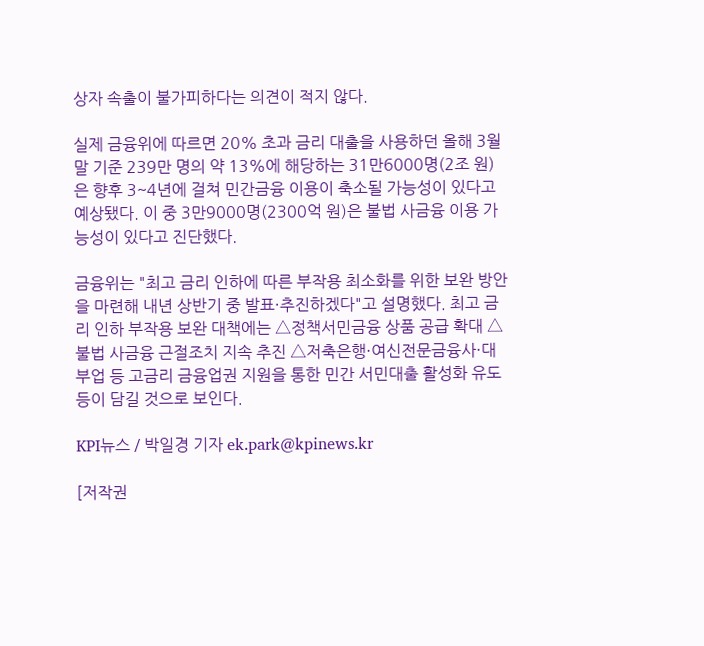상자 속출이 불가피하다는 의견이 적지 않다.

실제 금융위에 따르면 20% 초과 금리 대출을 사용하던 올해 3월 말 기준 239만 명의 약 13%에 해당하는 31만6000명(2조 원)은 향후 3~4년에 걸쳐 민간금융 이용이 축소될 가능성이 있다고 예상됐다. 이 중 3만9000명(2300억 원)은 불법 사금융 이용 가능성이 있다고 진단했다.

금융위는 "최고 금리 인하에 따른 부작용 최소화를 위한 보완 방안을 마련해 내년 상반기 중 발표·추진하겠다"고 설명했다. 최고 금리 인하 부작용 보완 대책에는 △정책서민금융 상품 공급 확대 △불법 사금융 근절조치 지속 추진 △저축은행·여신전문금융사·대부업 등 고금리 금융업권 지원을 통한 민간 서민대출 활성화 유도 등이 담길 것으로 보인다.

KPI뉴스 / 박일경 기자 ek.park@kpinews.kr

[저작권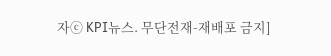자ⓒ KPI뉴스. 무단전재-재배포 금지]